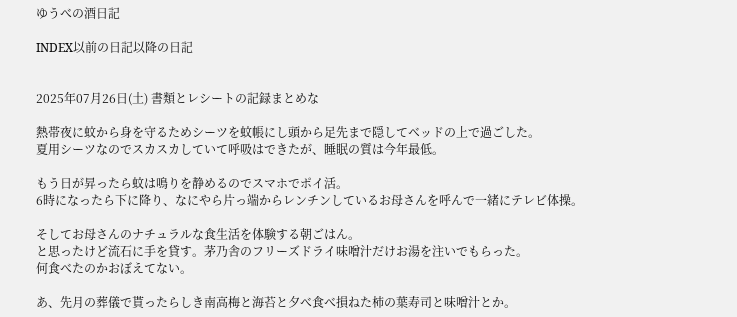ゆうべの酒日記

INDEX以前の日記以降の日記


2025年07月26日(土) 書類とレシートの記録まとめな

熱帯夜に蚊から身を守るためシーツを蚊帳にし頭から足先まで隠してベッドの上で過ごした。
夏用シーツなのでスカスカしていて呼吸はできたが、睡眠の質は今年最低。

もう日が昇ったら蚊は鳴りを静めるのでスマホでポイ活。
6時になったら下に降り、なにやら片っ端からレンチンしているお母さんを呼んで一緒にテレビ体操。

そしてお母さんのナチュラルな食生活を体験する朝ごはん。
と思ったけど流石に手を貸す。茅乃舎のフリーズドライ味噌汁だけお湯を注いでもらった。
何食べたのかおぼえてない。

あ、先月の葬儀で貰ったらしき南高梅と海苔と夕べ食べ損ねた柿の葉寿司と味噌汁とか。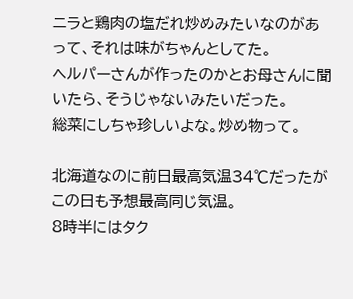ニラと鶏肉の塩だれ炒めみたいなのがあって、それは味がちゃんとしてた。
ヘルパーさんが作ったのかとお母さんに聞いたら、そうじゃないみたいだった。
総菜にしちゃ珍しいよな。炒め物って。

北海道なのに前日最高気温34℃だったがこの日も予想最高同じ気温。
8時半にはタク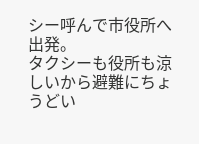シー呼んで市役所へ出発。
タクシーも役所も涼しいから避難にちょうどい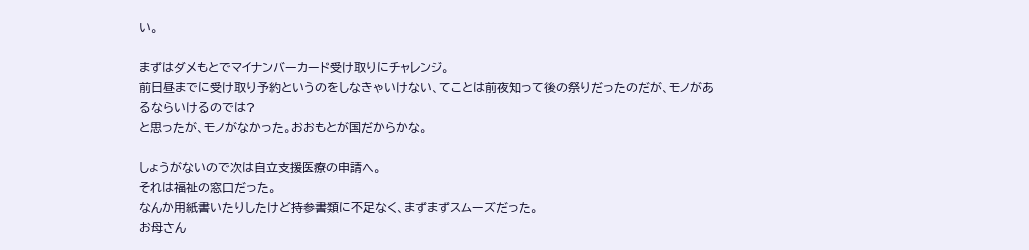い。

まずはダメもとでマイナンバーカード受け取りにチャレンジ。
前日昼までに受け取り予約というのをしなきゃいけない、てことは前夜知って後の祭りだったのだが、モノがあるならいけるのでは?
と思ったが、モノがなかった。おおもとが国だからかな。

しょうがないので次は自立支援医療の申請へ。
それは福祉の窓口だった。
なんか用紙書いたりしたけど持参書類に不足なく、まずまずスムーズだった。
お母さん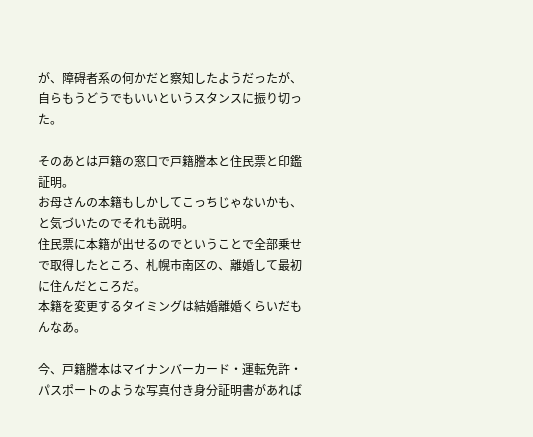が、障碍者系の何かだと察知したようだったが、自らもうどうでもいいというスタンスに振り切った。

そのあとは戸籍の窓口で戸籍謄本と住民票と印鑑証明。
お母さんの本籍もしかしてこっちじゃないかも、と気づいたのでそれも説明。
住民票に本籍が出せるのでということで全部乗せで取得したところ、札幌市南区の、離婚して最初に住んだところだ。
本籍を変更するタイミングは結婚離婚くらいだもんなあ。

今、戸籍謄本はマイナンバーカード・運転免許・パスポートのような写真付き身分証明書があれば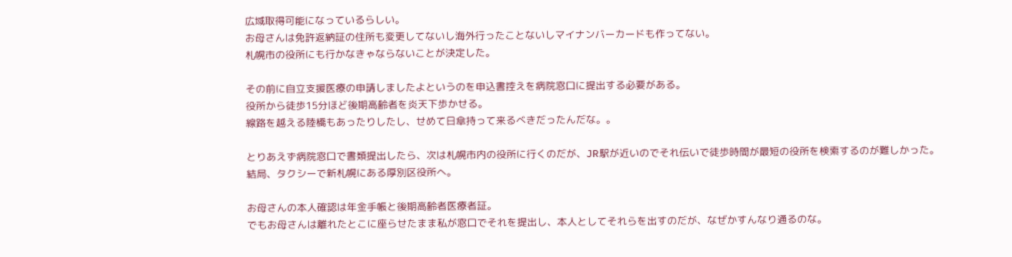広域取得可能になっているらしい。
お母さんは免許返納証の住所も変更してないし海外行ったことないしマイナンバーカードも作ってない。
札幌市の役所にも行かなきゃならないことが決定した。

その前に自立支援医療の申請しましたよというのを申込書控えを病院窓口に提出する必要がある。
役所から徒歩15分ほど後期高齢者を炎天下歩かせる。
線路を越える陸橋もあったりしたし、せめて日傘持って来るべきだったんだな。。

とりあえず病院窓口で書類提出したら、次は札幌市内の役所に行くのだが、JR駅が近いのでそれ伝いで徒歩時間が最短の役所を検索するのが難しかった。
結局、タクシーで新札幌にある厚別区役所へ。

お母さんの本人確認は年金手帳と後期高齢者医療者証。
でもお母さんは離れたとこに座らせたまま私が窓口でそれを提出し、本人としてそれらを出すのだが、なぜかすんなり通るのな。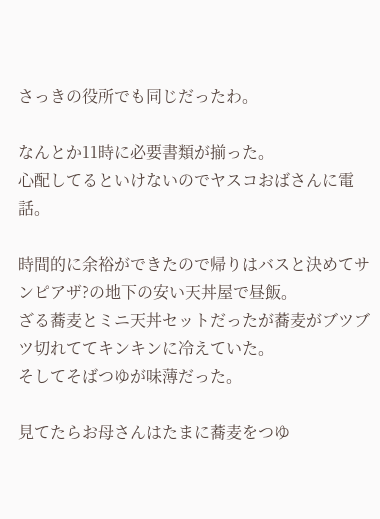さっきの役所でも同じだったわ。

なんとか11時に必要書類が揃った。
心配してるといけないのでヤスコおばさんに電話。

時間的に余裕ができたので帰りはバスと決めてサンピアザ?の地下の安い天丼屋で昼飯。
ざる蕎麦とミニ天丼セットだったが蕎麦がブツブツ切れててキンキンに冷えていた。
そしてそばつゆが味薄だった。

見てたらお母さんはたまに蕎麦をつゆ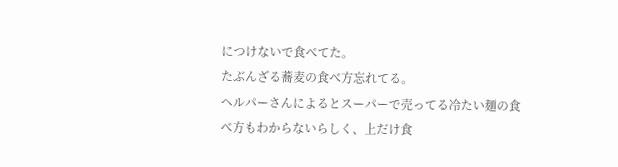につけないで食べてた。
たぶんざる蕎麦の食べ方忘れてる。
ヘルパーさんによるとスーパーで売ってる冷たい麺の食べ方もわからないらしく、上だけ食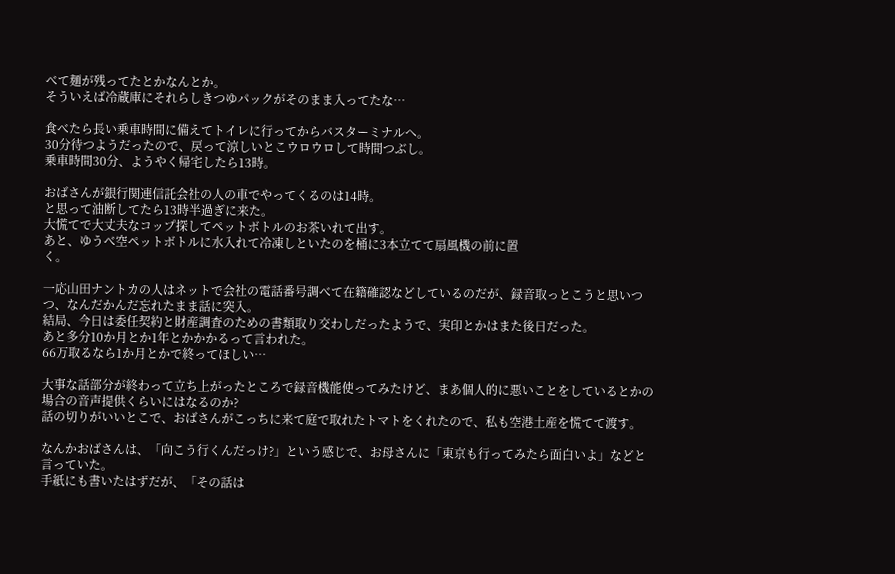べて麺が残ってたとかなんとか。
そういえば冷蔵庫にそれらしきつゆパックがそのまま入ってたな…

食べたら長い乗車時間に備えてトイレに行ってからバスターミナルへ。
30分待つようだったので、戻って涼しいとこウロウロして時間つぶし。
乗車時間30分、ようやく帰宅したら13時。

おばさんが銀行関連信託会社の人の車でやってくるのは14時。
と思って油断してたら13時半過ぎに来た。
大慌てで大丈夫なコップ探してペットボトルのお茶いれて出す。
あと、ゆうべ空ペットボトルに水入れて冷凍しといたのを桶に3本立てて扇風機の前に置
く。

一応山田ナントカの人はネットで会社の電話番号調べて在籍確認などしているのだが、録音取っとこうと思いつつ、なんだかんだ忘れたまま話に突入。
結局、今日は委任契約と財産調査のための書類取り交わしだったようで、実印とかはまた後日だった。
あと多分10か月とか1年とかかかるって言われた。
66万取るなら1か月とかで終ってほしい…

大事な話部分が終わって立ち上がったところで録音機能使ってみたけど、まあ個人的に悪いことをしているとかの場合の音声提供くらいにはなるのか?
話の切りがいいとこで、おばさんがこっちに来て庭で取れたトマトをくれたので、私も空港土産を慌てて渡す。

なんかおばさんは、「向こう行くんだっけ?」という感じで、お母さんに「東京も行ってみたら面白いよ」などと言っていた。
手紙にも書いたはずだが、「その話は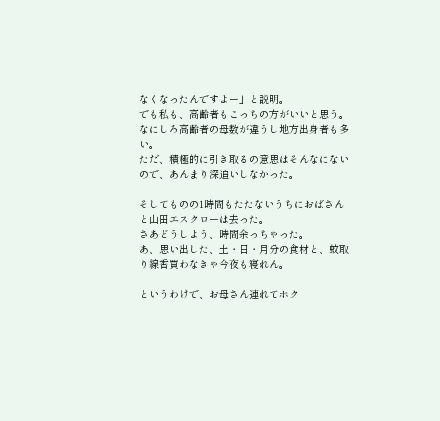なくなったんですよー」と説明。
でも私も、高齢者もこっちの方がいいと思う。
なにしろ高齢者の母数が違うし地方出身者も多い。
ただ、積極的に引き取るの意思はそんなにないので、あんまり深追いしなかった。

そしてものの1時間もたたないうちにおばさんと山田エスクローは去った。
さあどうしよう、時間余っちゃった。
あ、思い出した、土・日・月分の食材と、蚊取り線香買わなきゃ今夜も寝れん。

というわけで、お母さん連れてホク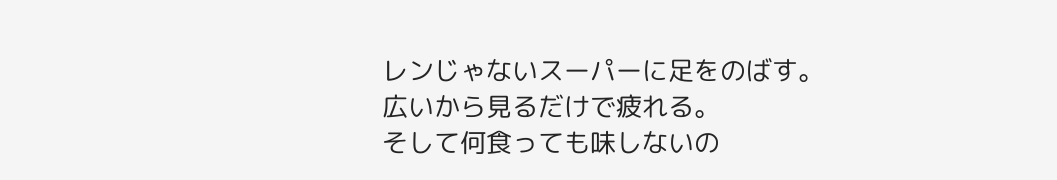レンじゃないスーパーに足をのばす。
広いから見るだけで疲れる。
そして何食っても味しないの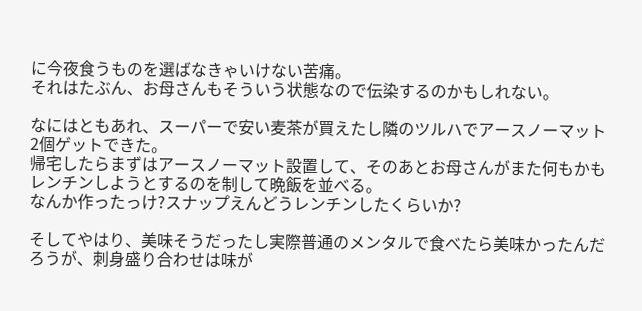に今夜食うものを選ばなきゃいけない苦痛。
それはたぶん、お母さんもそういう状態なので伝染するのかもしれない。

なにはともあれ、スーパーで安い麦茶が買えたし隣のツルハでアースノーマット2個ゲットできた。
帰宅したらまずはアースノーマット設置して、そのあとお母さんがまた何もかもレンチンしようとするのを制して晩飯を並べる。
なんか作ったっけ?スナップえんどうレンチンしたくらいか?

そしてやはり、美味そうだったし実際普通のメンタルで食べたら美味かったんだろうが、刺身盛り合わせは味が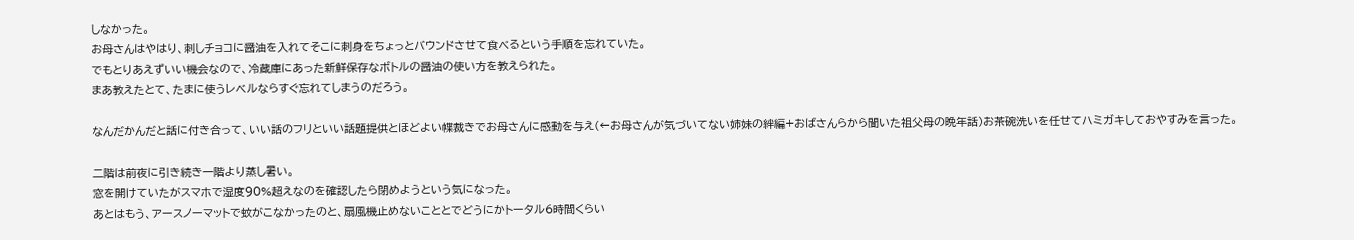しなかった。
お母さんはやはり、刺しチョコに醤油を入れてそこに刺身をちょっとバウンドさせて食べるという手順を忘れていた。
でもとりあえずいい機会なので、冷蔵庫にあった新鮮保存なボトルの醤油の使い方を教えられた。
まあ教えたとて、たまに使うレベルならすぐ忘れてしまうのだろう。

なんだかんだと話に付き合って、いい話のフリといい話題提供とほどよい幉裁きでお母さんに感動を与え(←お母さんが気づいてない姉妹の絆編+おばさんらから聞いた祖父母の晩年話)お茶碗洗いを任せてハミガキしておやすみを言った。

二階は前夜に引き続き一階より蒸し暑い。
窓を開けていたがスマホで湿度90%超えなのを確認したら閉めようという気になった。
あとはもう、アースノーマットで蚊がこなかったのと、扇風機止めないこととでどうにかトータル6時間くらい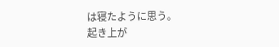は寝たように思う。
起き上が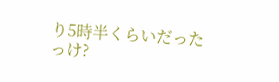り5時半くらいだったっけ?